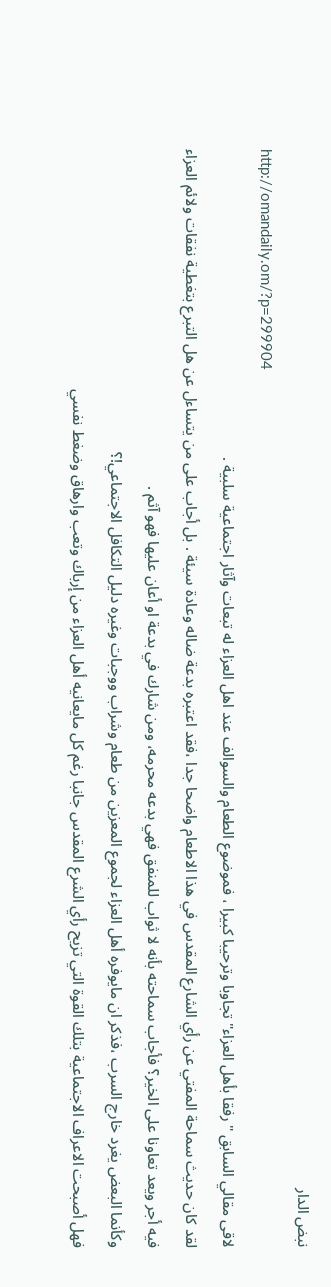نبض الدار
http://omandaily.om/?p=299904
لاقى مقالي السابق "رفقا بأهل العزاء" تجاوبا وترحيبا كبيرا ، فموضوع الطعام والسوالف عند اهل العزاء له تبعات وآثار اجتماعية سلبية .
لقد كان حديث سماحة المفتي عن رأي الشارع المقدس في هذا الاطعام واضحا جدا ،فقد اعتبره بدعة ضاله وعادة سيئة . بل أجاب على من يتساءل عن هل التبرع بتغطية نفقات ولائم العزاء فيه أجر ويعد تعاونا على الخير؟ فأجاب سماحته بأنه لا ثواب للمنفق فهي بدعه محرمه، ومن شارك في بدعة او أعان عليها فهو آثم .
وكأنما البعض يغرد خارج السرب ،فذكر ان مايوفره أهل العزاء لجموع المعزين من طعام وشراب ووجبات وغيره دليل التكافل الاجتماعي!؟
فهل أصبحت الاعراف الاجتماعية بتلك القوة التي تزيح رأي الشرع المقدس جانبا رغم كل مايعانيه أهل العزاء من إرباك وتعب وارهاق وضغط نفسي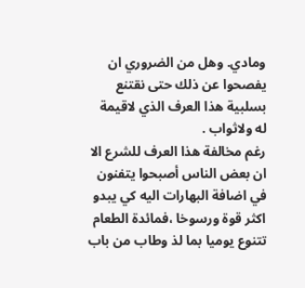ومادي. وهل من الضروري ان يفصحوا عن ذلك حتى نقتنع بسلبية هذا العرف الذي لاقيمة له ولاثواب .
رغم مخالفة هذا العرف للشرع الا ان بعض الناس أصبحوا يتفنون في اضافة البهارات اليه كي يبدو اكثر قوة ورسوخا ،فمائدة الطعام تتنوع يوميا بما لذ وطاب من باب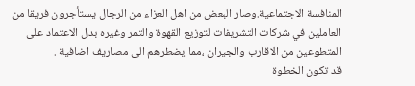المنافسة الاجتماعية.وصار البعض من اهل العزاء من الرجال يستأجرون فريقا من العاملين في شركات التشريفات لتوزيع القهوة والتمر وغيره بدل الاعتماد على المتطوعين من الاقارب والجيران ،مما يضطرهم الى مصاريف اضافية .
قد تكون الخطوة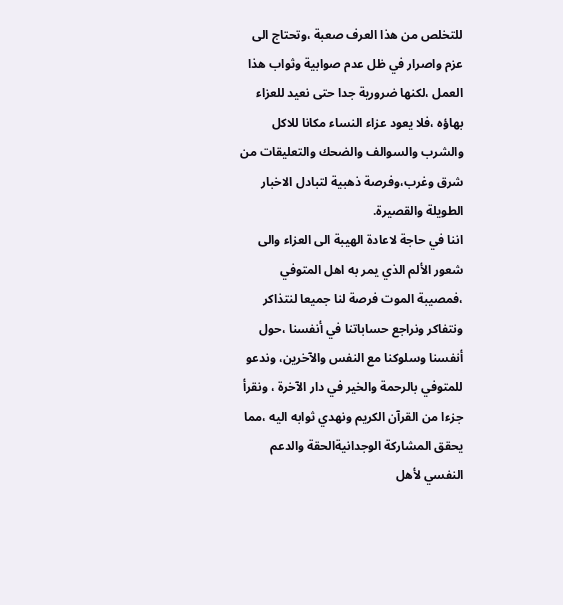للتخلص من هذا العرف صعبة ،وتحتاج الى عزم واصرار في ظل عدم صوابية وثواب هذا العمل ،لكنها ضرورية جدا حتى نعيد للعزاء بهاؤه ،فلا يعود عزاء النساء مكانا للاكل والشرب والسوالف والضحك والتعليقات من شرق وغرب،وفرصة ذهبية لتبادل الاخبار الطويلة والقصيرة.
اننا في حاجة لاعادة الهيبة الى العزاء والى شعور الألم الذي يمر به اهل المتوفي ،فمصيبة الموت فرصة لنا جميعا لنتذاكر ونتفاكر ونراجع حساباتنا في أنفسنا ،حول أنفسنا وسلوكنا مع النفس والآخرين، وندعو للمتوفي بالرحمة والخير في دار الآخرة ، ونقرأ جزءا من القرآن الكريم ونهدي ثوابه اليه ،مما يحقق المشاركة الوجدانيةالحقة والدعم النفسي لأهل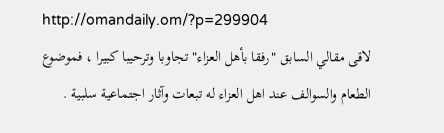http://omandaily.om/?p=299904
لاقى مقالي السابق "رفقا بأهل العزاء" تجاوبا وترحيبا كبيرا ، فموضوع الطعام والسوالف عند اهل العزاء له تبعات وآثار اجتماعية سلبية .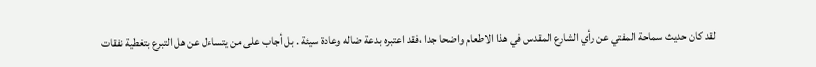لقد كان حديث سماحة المفتي عن رأي الشارع المقدس في هذا الاطعام واضحا جدا ،فقد اعتبره بدعة ضاله وعادة سيئة . بل أجاب على من يتساءل عن هل التبرع بتغطية نفقات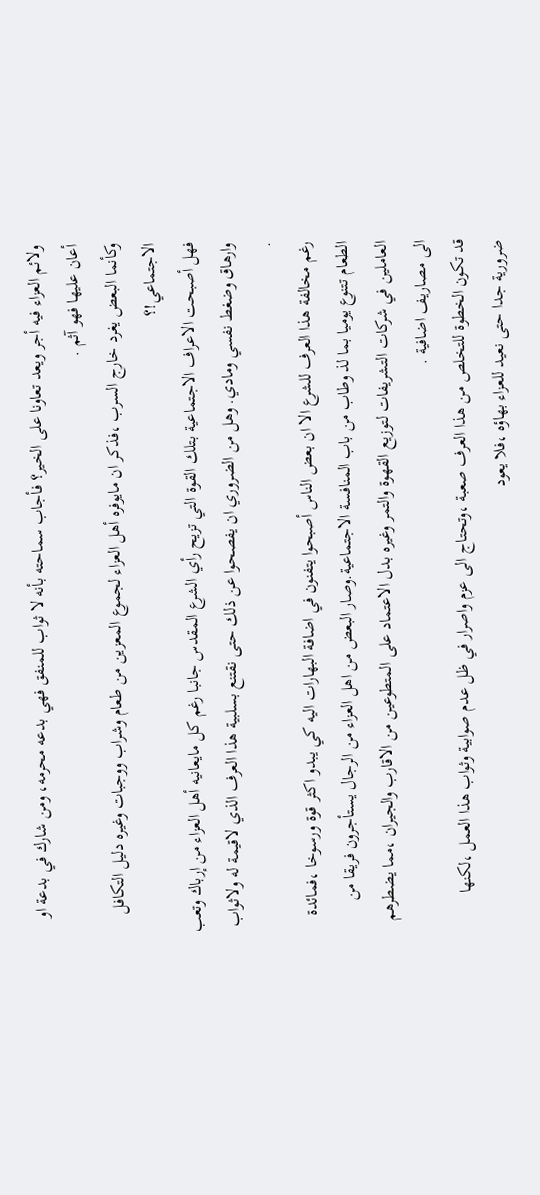ولائم العزاء فيه أجر ويعد تعاونا على الخير؟ فأجاب سماحته بأنه لا ثواب للمنفق فهي بدعه محرمه، ومن شارك في بدعة او أعان عليها فهو آثم .
وكأنما البعض يغرد خارج السرب ،فذكر ان مايوفره أهل العزاء لجموع المعزين من طعام وشراب ووجبات وغيره دليل التكافل الاجتماعي!؟
فهل أصبحت الاعراف الاجتماعية بتلك القوة التي تزيح رأي الشرع المقدس جانبا رغم كل مايعانيه أهل العزاء من إرباك وتعب وارهاق وضغط نفسي ومادي. وهل من الضروري ان يفصحوا عن ذلك حتى نقتنع بسلبية هذا العرف الذي لاقيمة له ولاثواب .
رغم مخالفة هذا العرف للشرع الا ان بعض الناس أصبحوا يتفنون في اضافة البهارات اليه كي يبدو اكثر قوة ورسوخا ،فمائدة الطعام تتنوع يوميا بما لذ وطاب من باب المنافسة الاجتماعية.وصار البعض من اهل العزاء من الرجال يستأجرون فريقا من العاملين في شركات التشريفات لتوزيع القهوة والتمر وغيره بدل الاعتماد على المتطوعين من الاقارب والجيران ،مما يضطرهم الى مصاريف اضافية .
قد تكون الخطوة للتخلص من هذا العرف صعبة ،وتحتاج الى عزم واصرار في ظل عدم صوابية وثواب هذا العمل ،لكنها ضرورية جدا حتى نعيد للعزاء بهاؤه ،فلا يعود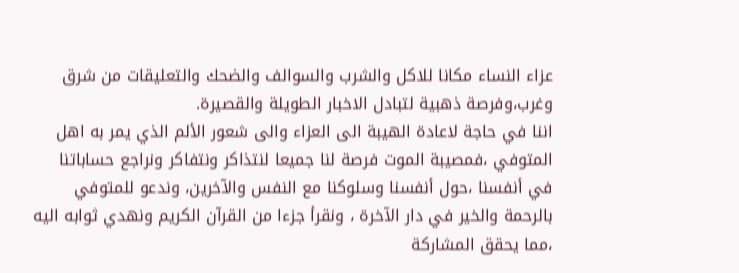عزاء النساء مكانا للاكل والشرب والسوالف والضحك والتعليقات من شرق وغرب،وفرصة ذهبية لتبادل الاخبار الطويلة والقصيرة.
اننا في حاجة لاعادة الهيبة الى العزاء والى شعور الألم الذي يمر به اهل المتوفي ،فمصيبة الموت فرصة لنا جميعا لنتذاكر ونتفاكر ونراجع حساباتنا في أنفسنا ،حول أنفسنا وسلوكنا مع النفس والآخرين، وندعو للمتوفي بالرحمة والخير في دار الآخرة ، ونقرأ جزءا من القرآن الكريم ونهدي ثوابه اليه ،مما يحقق المشاركة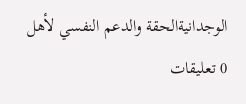الوجدانيةالحقة والدعم النفسي لأهل
0 تعليقات